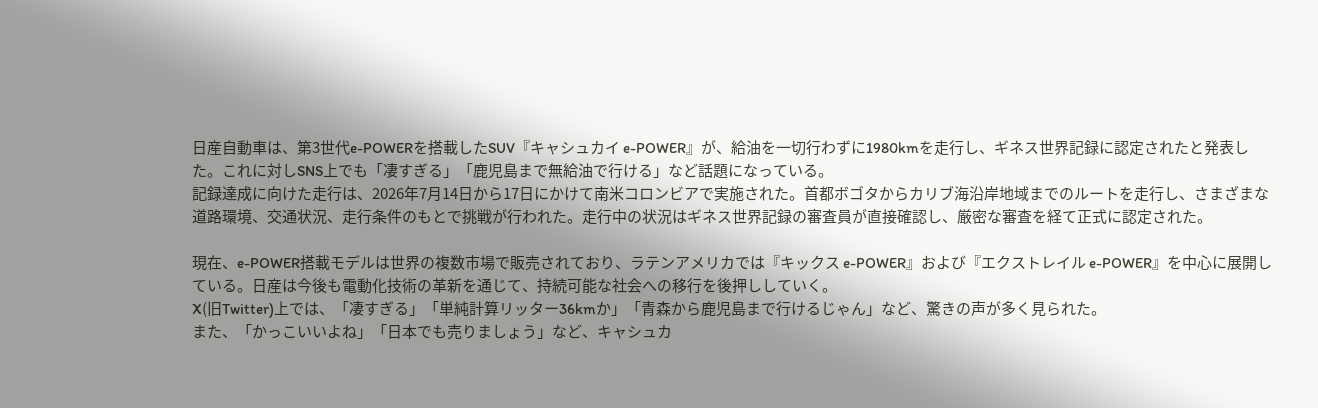日産自動車は、第3世代e-POWERを搭載したSUV『キャシュカイ e-POWER』が、給油を一切行わずに1980kmを走行し、ギネス世界記録に認定されたと発表した。これに対しSNS上でも「凄すぎる」「鹿児島まで無給油で行ける」など話題になっている。
記録達成に向けた走行は、2026年7月14日から17日にかけて南米コロンビアで実施された。首都ボゴタからカリブ海沿岸地域までのルートを走行し、さまざまな道路環境、交通状況、走行条件のもとで挑戦が行われた。走行中の状況はギネス世界記録の審査員が直接確認し、厳密な審査を経て正式に認定された。

現在、e-POWER搭載モデルは世界の複数市場で販売されており、ラテンアメリカでは『キックス e-POWER』および『エクストレイル e-POWER』を中心に展開している。日産は今後も電動化技術の革新を通じて、持続可能な社会への移行を後押ししていく。
X(旧Twitter)上では、「凄すぎる」「単純計算リッター36kmか」「青森から鹿児島まで行けるじゃん」など、驚きの声が多く見られた。
また、「かっこいいよね」「日本でも売りましょう」など、キャシュカ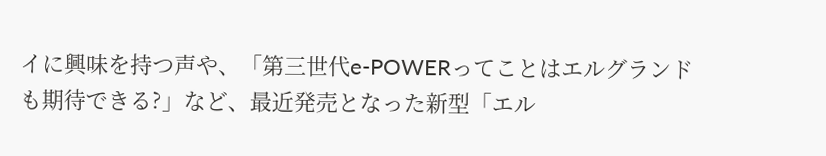イに興味を持つ声や、「第三世代e-POWERってことはエルグランドも期待できる?」など、最近発売となった新型「エル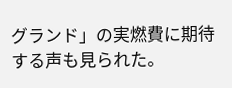グランド」の実燃費に期待する声も見られた。